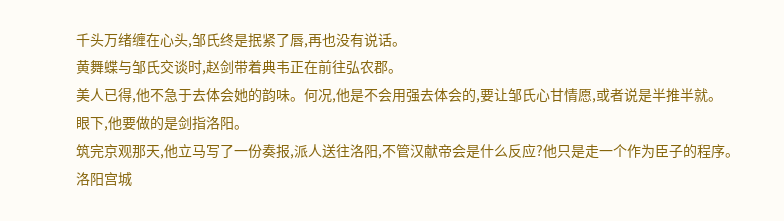千头万绪缠在心头,邹氏终是抿紧了唇,再也没有说话。
黄舞蝶与邹氏交谈时,赵剑带着典韦正在前往弘农郡。
美人已得,他不急于去体会她的韵味。何况,他是不会用强去体会的,要让邹氏心甘情愿,或者说是半推半就。
眼下,他要做的是剑指洛阳。
筑完京观那天,他立马写了一份奏报,派人送往洛阳,不管汉献帝会是什么反应?他只是走一个作为臣子的程序。
洛阳宫城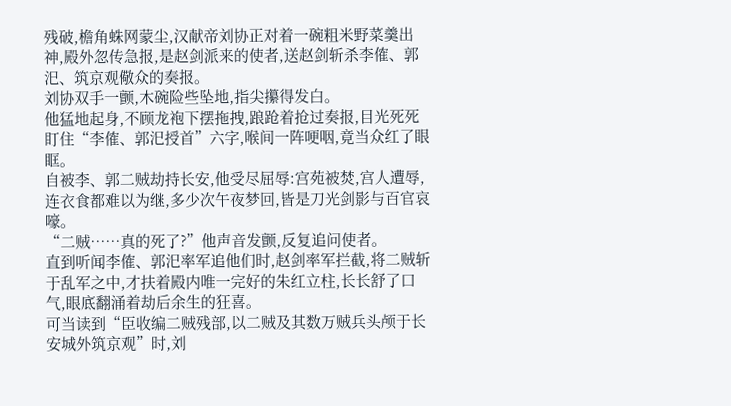残破,檐角蛛网蒙尘,汉献帝刘协正对着一碗粗米野菜羹出神,殿外忽传急报,是赵剑派来的使者,送赵剑斩杀李傕、郭汜、筑京观儆众的奏报。
刘协双手一颤,木碗险些坠地,指尖攥得发白。
他猛地起身,不顾龙袍下摆拖拽,踉跄着抢过奏报,目光死死盯住“李傕、郭汜授首”六字,喉间一阵哽咽,竟当众红了眼眶。
自被李、郭二贼劫持长安,他受尽屈辱:宫苑被焚,宫人遭辱,连衣食都难以为继,多少次午夜梦回,皆是刀光剑影与百官哀嚎。
“二贼……真的死了?”他声音发颤,反复追问使者。
直到听闻李傕、郭汜率军追他们时,赵剑率军拦截,将二贼斩于乱军之中,才扶着殿内唯一完好的朱红立柱,长长舒了口气,眼底翻涌着劫后余生的狂喜。
可当读到“臣收编二贼残部,以二贼及其数万贼兵头颅于长安城外筑京观”时,刘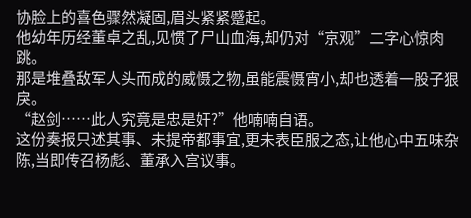协脸上的喜色骤然凝固,眉头紧紧蹙起。
他幼年历经董卓之乱,见惯了尸山血海,却仍对“京观”二字心惊肉跳。
那是堆叠敌军人头而成的威慑之物,虽能震慑宵小,却也透着一股子狠戾。
“赵剑……此人究竟是忠是奸?”他喃喃自语。
这份奏报只述其事、未提帝都事宜,更未表臣服之态,让他心中五味杂陈,当即传召杨彪、董承入宫议事。